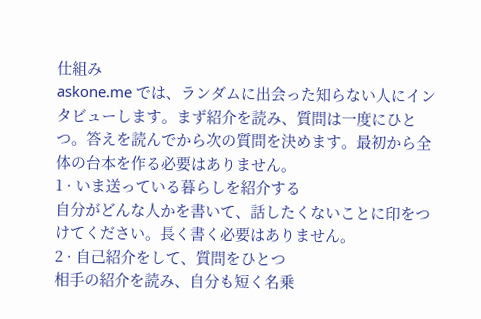仕組み
askone.me では、ランダムに出会った知らない人にインタビューします。まず紹介を読み、質問は一度にひとつ。答えを読んでから次の質問を決めます。最初から全体の台本を作る必要はありません。
1 · いま送っている暮らしを紹介する
自分がどんな人かを書いて、話したくないことに印をつけてください。長く書く必要はありません。
2 · 自己紹介をして、質問をひとつ
相手の紹介を読み、自分も短く名乗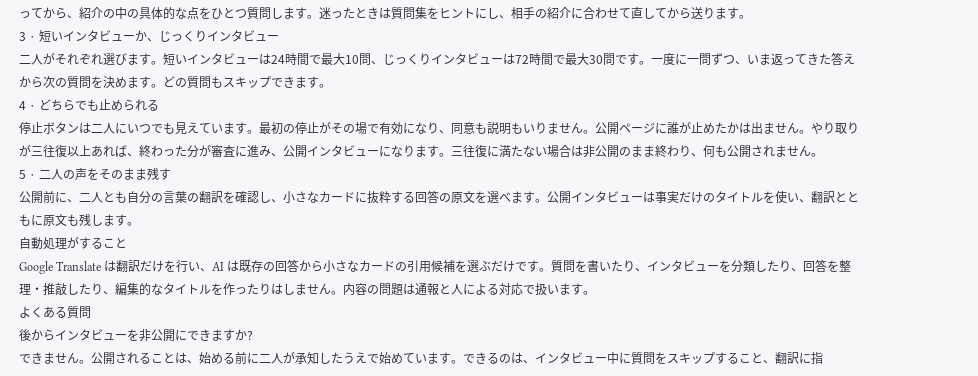ってから、紹介の中の具体的な点をひとつ質問します。迷ったときは質問集をヒントにし、相手の紹介に合わせて直してから送ります。
3 · 短いインタビューか、じっくりインタビュー
二人がそれぞれ選びます。短いインタビューは24時間で最大10問、じっくりインタビューは72時間で最大30問です。一度に一問ずつ、いま返ってきた答えから次の質問を決めます。どの質問もスキップできます。
4 · どちらでも止められる
停止ボタンは二人にいつでも見えています。最初の停止がその場で有効になり、同意も説明もいりません。公開ページに誰が止めたかは出ません。やり取りが三往復以上あれば、終わった分が審査に進み、公開インタビューになります。三往復に満たない場合は非公開のまま終わり、何も公開されません。
5 · 二人の声をそのまま残す
公開前に、二人とも自分の言葉の翻訳を確認し、小さなカードに抜粋する回答の原文を選べます。公開インタビューは事実だけのタイトルを使い、翻訳とともに原文も残します。
自動処理がすること
Google Translate は翻訳だけを行い、AI は既存の回答から小さなカードの引用候補を選ぶだけです。質問を書いたり、インタビューを分類したり、回答を整理・推敲したり、編集的なタイトルを作ったりはしません。内容の問題は通報と人による対応で扱います。
よくある質問
後からインタビューを非公開にできますか?
できません。公開されることは、始める前に二人が承知したうえで始めています。できるのは、インタビュー中に質問をスキップすること、翻訳に指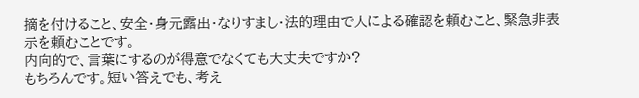摘を付けること、安全・身元露出・なりすまし・法的理由で人による確認を頼むこと、緊急非表示を頼むことです。
内向的で、言葉にするのが得意でなくても大丈夫ですか?
もちろんです。短い答えでも、考え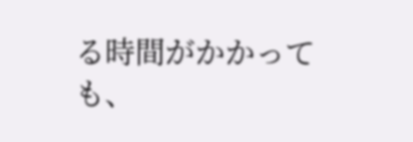る時間がかかっても、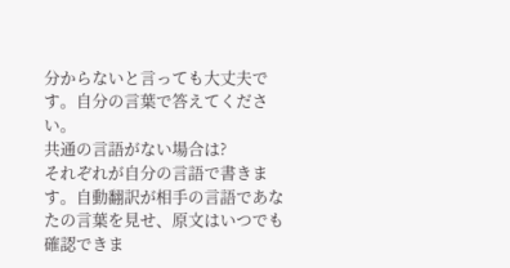分からないと言っても大丈夫です。自分の言葉で答えてください。
共通の言語がない場合は?
それぞれが自分の言語で書きます。自動翻訳が相手の言語であなたの言葉を見せ、原文はいつでも確認できま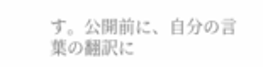す。公開前に、自分の言葉の翻訳に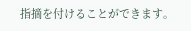指摘を付けることができます。